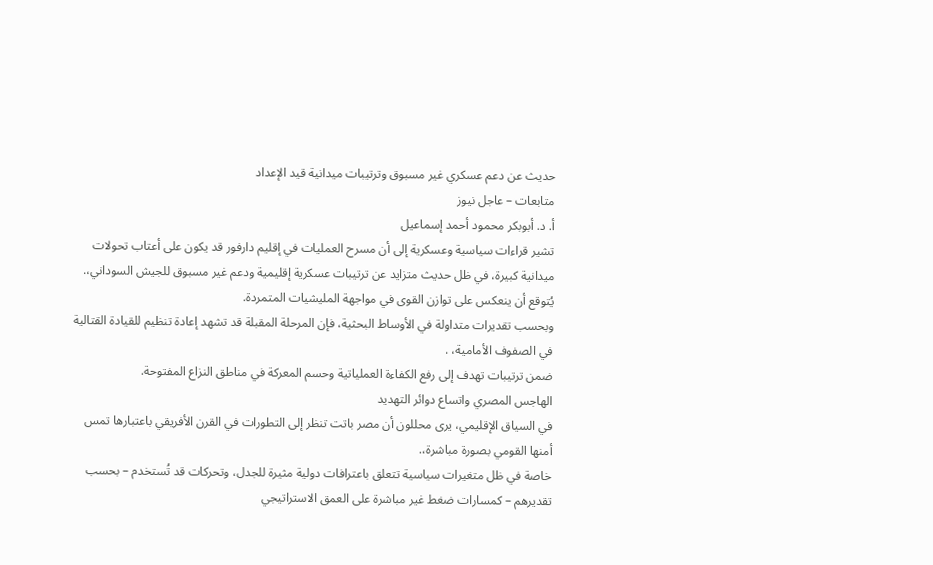حديث عن دعم عسكري غير مسبوق وترتيبات ميدانية قيد الإعداد
متابعات – عاجل نيوز
أ. د. أبوبكر محمود أحمد إسماعيل
تشير قراءات سياسية وعسكرية إلى أن مسرح العمليات في إقليم دارفور قد يكون على أعتاب تحولات ميدانية كبيرة، في ظل حديث متزايد عن ترتيبات عسكرية إقليمية ودعم غير مسبوق للجيش السوداني،.
يُتوقع أن ينعكس على توازن القوى في مواجهة المليشيات المتمردة.
وبحسب تقديرات متداولة في الأوساط البحثية، فإن المرحلة المقبلة قد تشهد إعادة تنظيم للقيادة القتالية في الصفوف الأمامية، .
ضمن ترتيبات تهدف إلى رفع الكفاءة العملياتية وحسم المعركة في مناطق النزاع المفتوحة.
الهاجس المصري واتساع دوائر التهديد
في السياق الإقليمي، يرى محللون أن مصر باتت تنظر إلى التطورات في القرن الأفريقي باعتبارها تمس أمنها القومي بصورة مباشرة،.
خاصة في ظل متغيرات سياسية تتعلق باعترافات دولية مثيرة للجدل، وتحركات قد تُستخدم – بحسب تقديرهم – كمسارات ضغط غير مباشرة على العمق الاستراتيجي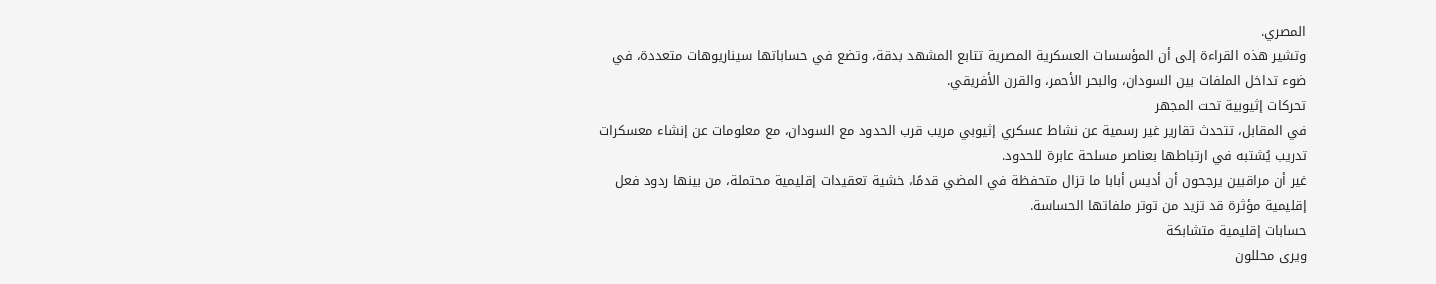المصري.
وتشير هذه القراءة إلى أن المؤسسات العسكرية المصرية تتابع المشهد بدقة، وتضع في حساباتها سيناريوهات متعددة، في ضوء تداخل الملفات بين السودان، والبحر الأحمر، والقرن الأفريقي.
تحركات إثيوبية تحت المجهر
في المقابل، تتحدث تقارير غير رسمية عن نشاط عسكري إثيوبي مريب قرب الحدود مع السودان، مع معلومات عن إنشاء معسكرات تدريب يُشتبه في ارتباطها بعناصر مسلحة عابرة للحدود.
غير أن مراقبين يرجحون أن أديس أبابا ما تزال متحفظة في المضي قدمًا، خشية تعقيدات إقليمية محتملة، من بينها ردود فعل إقليمية مؤثرة قد تزيد من توتر ملفاتها الحساسة.
حسابات إقليمية متشابكة
ويرى محللون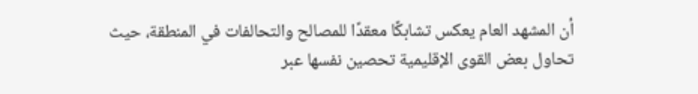أن المشهد العام يعكس تشابكًا معقدًا للمصالح والتحالفات في المنطقة، حيث تحاول بعض القوى الإقليمية تحصين نفسها عبر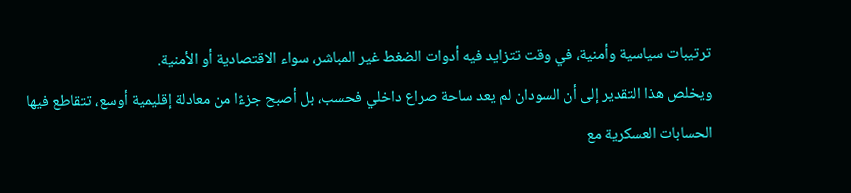ترتيبات سياسية وأمنية، في وقت تتزايد فيه أدوات الضغط غير المباشر، سواء الاقتصادية أو الأمنية.
ويخلص هذا التقدير إلى أن السودان لم يعد ساحة صراع داخلي فحسب، بل أصبح جزءًا من معادلة إقليمية أوسع، تتقاطع فيها الحسابات العسكرية مع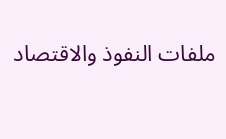ملفات النفوذ والاقتصاد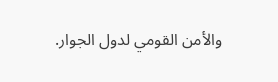والأمن القومي لدول الجوار.